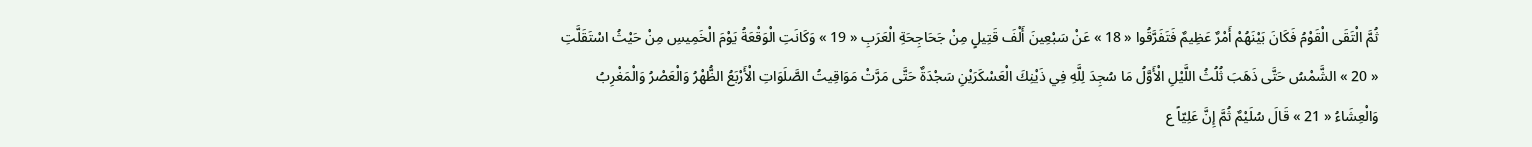ثُمَّ الْتَقَى الْقَوْمُ فَكَانَ بَيْنَهُمْ أَمْرٌ عَظِيمٌ فَتَفَرَّقُوا « 18 » عَنْ سَبْعِينَ أَلْفَ قَتِيلٍ مِنْ جَحَاجِحَةِ الْعَرَبِ « 19 » وَكَانَتِ الْوَقْعَةُ يَوْمَ الْخَمِيسِ مِنْ حَيْثُ اسْتَقَلَّتِ « 20 » الشَّمْسُ حَتَّى ذَهَبَ ثُلُثُ اللَّيْلِ الْأَوَّلُ مَا سُجِدَ لِلَّهِ فِي ذَيْنِكَ الْعَسْكَرَيْنِ سَجْدَةٌ حَتَّى مَرَّتْ مَوَاقِيتُ الصَّلَوَاتِ الْأَرْبَعُ الظُّهْرُ وَالْعَصْرُ وَالْمَغْرِبُ وَالْعِشَاءُ « 21 » قَالَ سُلَيْمٌ ثُمَّ إِنَّ عَلِيّاً ع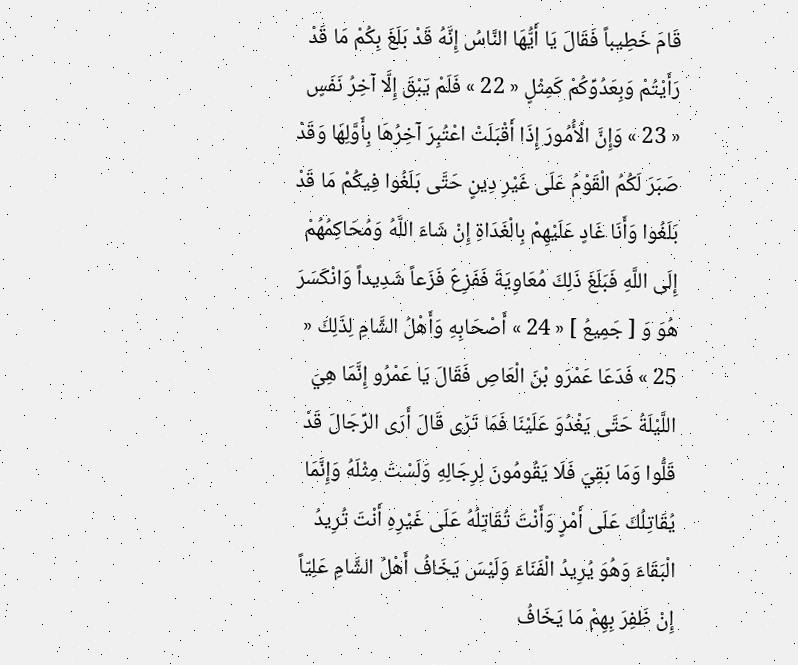قَامَ خَطِيباً فَقَالَ يَا أَيُّهَا النَّاسُ إِنَّهُ قَدْ بَلَغَ بِكُمْ مَا قَدْ رَأَيْتُمْ وَبِعَدُوِّكُمْ كَمِثْلٍ « 22 » فَلَمْ يَبْقَ إِلَّا آخِرُ نَفَسٍ « 23 » وَإِنَّ الْأُمُورَ إِذَا أَقْبَلَتْ اعْتُبِرَ آخِرُهَا بِأَوَّلِهَا وَقَدْ صَبَرَ لَكُمُ الْقَوْمُ عَلَى غَيْرِ دِينٍ حَتَّى بَلَغُوا فِيكُمْ مَا قَدْ بَلَغُوا وَأَنَا غَادٍ عَلَيْهِمْ بِالْغَدَاةِ إِنْ شَاءَ اللَّهُ وَمُحَاكِمُهُمْ إِلَى اللَّهِ فَبَلَغَ ذَلِكَ مُعَاوِيَةَ فَفَزِعَ فَزَعاً شَدِيداً وَانْكَسَرَ هُوَ وَ [ جَمِيعُ ] « 24 » أَصْحَابِهِ وَأَهْلُ الشَّامِ لِذَلِكَ « 25 » فَدَعَا عَمْرَو بْنَ الْعَاصِ فَقَالَ يَا عَمْرُو إِنَّمَا هِيَ اللَّيْلَةُ حَتَّى يَغْدُوَ عَلَيْنَا فَمَا تَرَى قَالَ أَرَى الرِّجَالَ قَدْ قَلُّوا وَمَا بَقِيَ فَلَا يَقُومُونَ لِرِجَالِهِ وَلَسْتَ مِثْلَهُ وَإِنَّمَا يُقَاتِلُكَ عَلَى أَمْرٍ وَأَنْتَ تُقَاتِلُهُ عَلَى غَيْرِهِ أَنْتَ تُرِيدُ الْبَقَاءَ وَهُوَ يُرِيدُ الْفَنَاءَ وَلَيْسَ يَخَافُ أَهْلُ الشَّامِ عَلِيّاً إِنْ ظَفِرَ بِهِمْ مَا يَخَافُ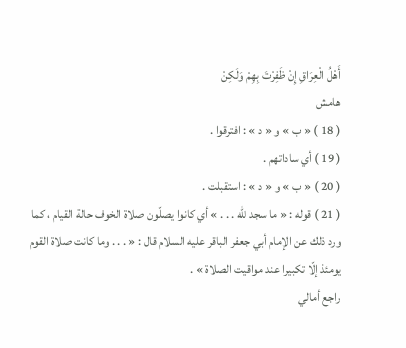أَهْلُ الْعِرَاقِ إِنْ ظَفِرْتَ بِهِمْ وَلَكِنْ
هامش
( 18 ) « ب » و « د » : افترقوا .
( 19 ) أي ساداتهم .
( 20 ) « ب » و « د » : استقبلت .
( 21 ) قوله : « ما سجد للّه . . . » أي كانوا يصلّون صلاة الخوف حالة القيام ، كما ورد ذلك عن الإمام أبي جعفر الباقر عليه السلام قال : « . . . وما كانت صلاة القوم يومئذ إلّا تكبيرا عند مواقيت الصلاة » .
راجع أمالي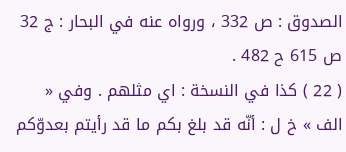الصدوق : ص 332 ، ورواه عنه في البحار : ج 32 ص 615 ح 482 .
( 22 ) كذا في النسخة : اي مثلهم . وفي « الف » خ ل : أنّه قد بلغ بكم ما قد رأيتم بعدوّكم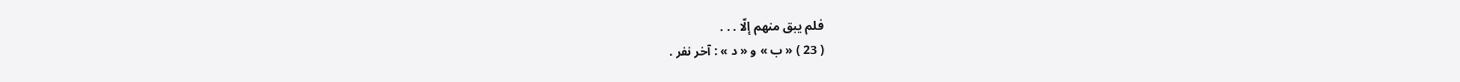فلم يبق منهم إلّا . . .
( 23 ) « ب » و « د » : آخر نفر .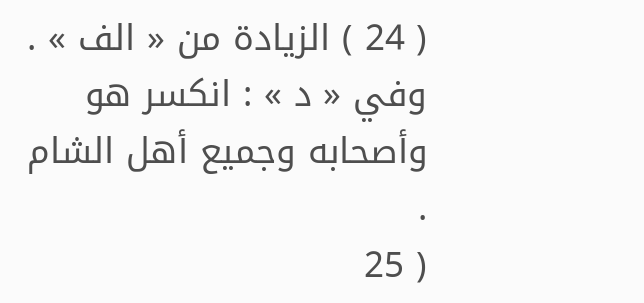( 24 ) الزيادة من « الف » . وفي « د » : انكسر هو وأصحابه وجميع أهل الشام .
( 25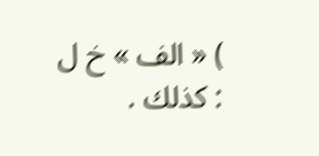) « الف » خ ل : كذلك .